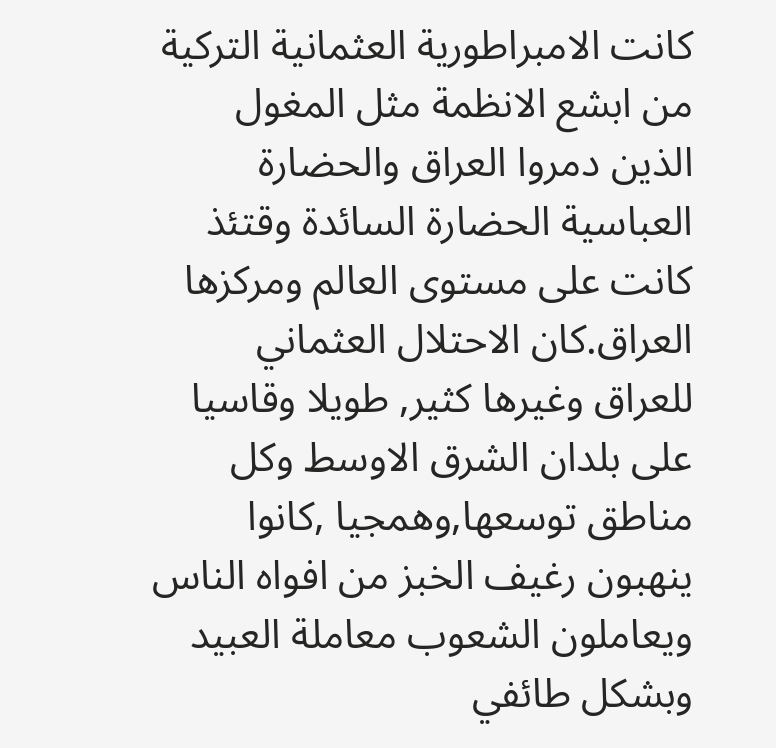كانت الامبراطورية العثمانية التركية من ابشع الانظمة مثل المغول الذين دمروا العراق والحضارة العباسية الحضارة السائدة وقتئذ كانت على مستوى العالم ومركزها العراق.كان الاحتلال العثماني للعراق وغيرها كثير, طويلا وقاسيا على بلدان الشرق الاوسط وكل مناطق توسعها,وهمجيا ,كانوا ينهبون رغيف الخبز من افواه الناس ويعاملون الشعوب معاملة العبيد وبشكل طائفي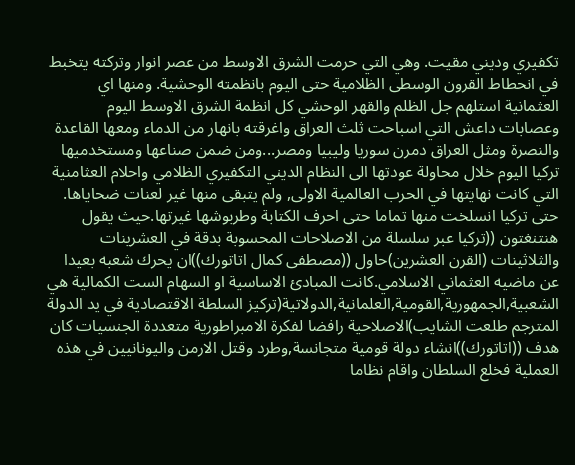تكفيري وديني مقيت. وهي التي حرمت الشرق الاوسط من عصر انوار وتركته يتخبط في انحطاط القرون الوسطى الظلامية حتى اليوم بانظمته الوحشية. ومنها اي العثمانية استلهم جل الظلم والقهر الوحشي كل انظمة الشرق الاوسط اليوم وعصابات داعش التي اسباحت ثلث العراق واغرقته بانهار من الدماء ومعها القاعدة والنصرة ومثل العراق دمرن سوريا وليبيا ومصر...ومن ضمن صناعها ومستخدميها تركيا اليوم خلال محاولة عودتها الى النظام الديني التكفيري الظلامي واحلام العثامنية التي كانت نهايتها في الحرب العالمية الاولى, ولم يتبقى منها غير لعنات ضحاياها. حتى تركيا انسلخت منها تماما حتى احرف الكتابة وطربوشها غيرتها.حيث يقول هنتنغتون ((تركيا عبر سلسلة من الاصلاحات المحسوبة بدقة في العشرينات والثلاثينات (القرن العشرين)حاول ((مصطفى كمال اتاتورك))ان يحرك شعبه بعيدا عن ماضيه العثماني الاسلامي.كانت المبادئ الاساسية او السهام الست الكمالية هي الشعبية,الجمهورية,القومية,العلمانية,الدولاتية(تركيز السلطة الاقتصادية في يد الدولة المترجم طلعت الشايب)الاصلاحية رافضا لفكرة الامبراطورية متعددة الجنسيات كان هدف ((اتاتورك))انشاء دولة قومية متجانسة,وطرد وقتل الارمن واليونانيين في هذه العملية فخلع السلطان واقام نظاما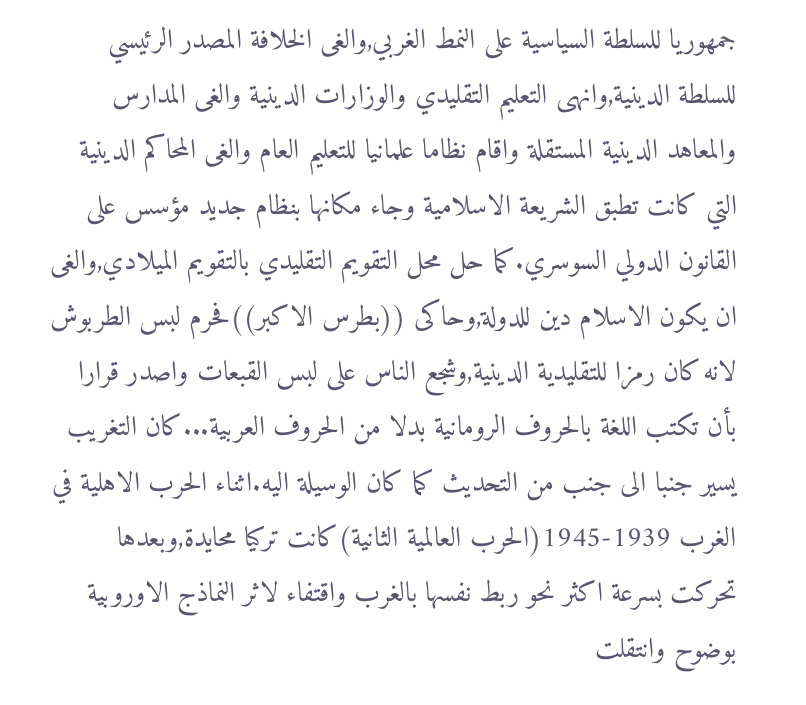جمهوريا للسلطة السياسية على النمط الغربي,والغى الخلافة المصدر الرئيسي للسلطة الدينية,وانهى التعليم التقليدي والوزارات الدينية والغى المدارس والمعاهد الدينية المستقلة واقام نظاما علمانيا للتعليم العام والغى المحاكم الدينية التي كانت تطبق الشريعة الاسلامية وجاء مكانها بنظام جديد مؤسس على القانون الدولي السوسري.كما حل محل التقويم التقليدي بالتقويم الميلادي,والغى ان يكون الاسلام دين للدولة,وحاكى ((بطرس الاكبر))فحرم لبس الطربوش لانه كان رمزا للتقليدية الدينية,وشجع الناس على لبس القبعات واصدر قرارا بأن تكتب اللغة بالحروف الرومانية بدلا من الحروف العربية...كان التغريب يسير جنبا الى جنب من التحديث كما كان الوسيلة اليه.اثناء الحرب الاهلية في الغرب 1939-1945(الحرب العالمية الثانية)كانت تركيا محايدة,وبعدها تحركت بسرعة اكثر نحو ربط نفسها بالغرب واقتفاء لاثر النماذج الاوروبية بوضوح وانتقلت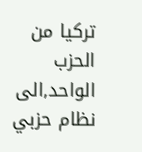تركيا من الحزب الواحد,الى نظام حزبي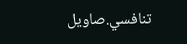تنافسي.صاويل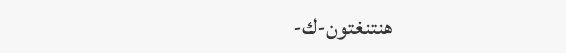هنتنغتون-ك-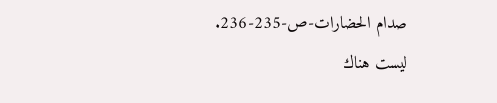صدام الحضارات-ص-235-236.
ليست هناك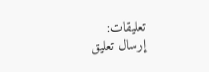تعليقات:
إرسال تعليق